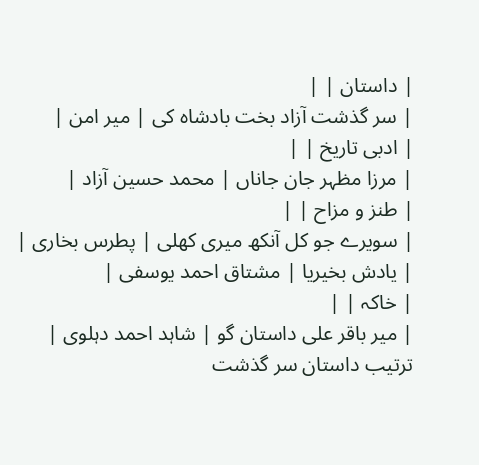| داستان | |
| سر گذشت آزاد بخت بادشاہ کی | میر امن |
| ادبی تاریخ | |
| مرزا مظہر جان جاناں | محمد حسین آزاد |
| طنز و مزاح | |
| سویرے جو کل آنکھ میری کھلی | پطرس بخاری |
| یادش بخیریا | مشتاق احمد یوسفی |
| خاکہ | |
| میر باقر علی داستان گو | شاہد احمد دہلوی |
ترتیب داستان سر گذشت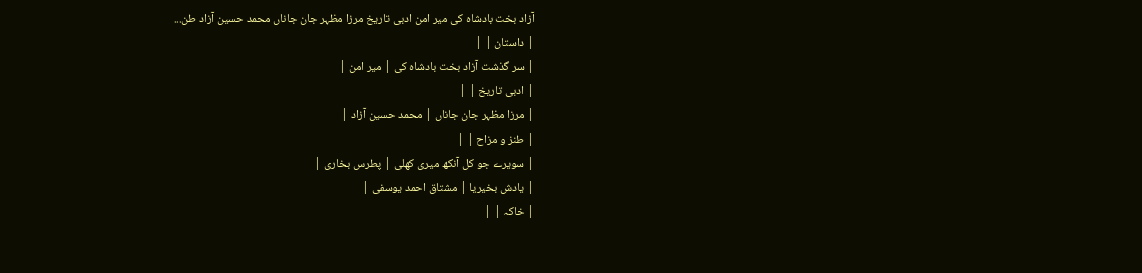آزاد بخت بادشاہ کی میر امن ادبی تاریخ مرزا مظہر جان جاناں محمد حسین آزاد طن...
| داستان | |
| سر گذشت آزاد بخت بادشاہ کی | میر امن |
| ادبی تاریخ | |
| مرزا مظہر جان جاناں | محمد حسین آزاد |
| طنز و مزاح | |
| سویرے جو کل آنکھ میری کھلی | پطرس بخاری |
| یادش بخیریا | مشتاق احمد یوسفی |
| خاکہ | |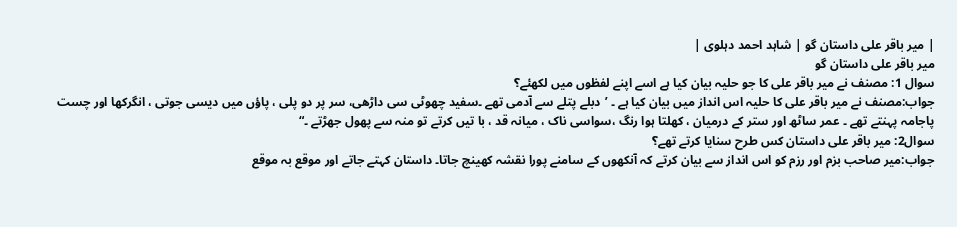| میر باقر علی داستان گو | شاہد احمد دہلوی |
میر باقر علی داستان گو
سوال 1: مصنف نے میر باقر علی کا جو حلیہ بیان کیا ہے اسے اپنے لفظوں میں لکھئے؟
جواب:مصنف نے میر باقر علی کا حلیہ اس انداز میں بیان کیا ہے ۔ ’دبلے پتلے سے آدمی تھے ۔سفید چھوٹی سی داڑھی، سر پر دو پلی ، پاؤں میں دیسی جوتی ، انگرکھا اور چست پاجامہ پہنتے تھے ۔ عمر ساٹھ اور ستر کے درمیان ، کھلتا ہوا رنگ ،سواسی ناک ، میانہ قد ، با تیں کرتے تو منہ سے پھول جھڑتے ۔“
سوال2: میر باقر علی داستان کس طرح سنایا کرتے تھے؟
جواب:میر صاحب بزم اور رزم کو اس انداز سے بیان کرتے کہ آنکھوں کے سامنے پورا نقشہ کھینچ جاتا۔ داستان کہتے جاتے اور موقع بہ موقع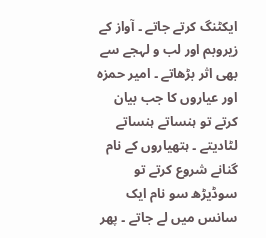ایکٹنگ کرتے جاتے ۔ آواز کے زیروبم اور لب و لہجے سے بھی اثر بڑھاتے ۔ امیر حمزہ اور عیاروں کا جب بیان کرتے تو ہنساتے ہنساتے لٹادیتے ۔ ہتھیاروں کے نام گنانے شروع کرتے تو سوڈیڑھ سو نام ایک سانس میں لے جاتے ۔ پھر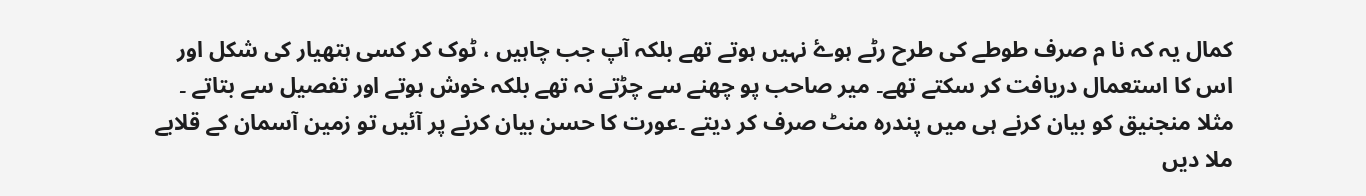کمال یہ کہ نا م صرف طوطے کی طرح رٹے ہوۓ نہیں ہوتے تھے بلکہ آپ جب چاہیں ، ٹوک کر کسی ہتھیار کی شکل اور اس کا استعمال دریافت کر سکتے تھے۔ میر صاحب پو چھنے سے چڑتے نہ تھے بلکہ خوش ہوتے اور تفصیل سے بتاتے ۔ مثلا منجنیق کو بیان کرنے ہی میں پندرہ منٹ صرف کر دیتے ۔عورت کا حسن بیان کرنے پر آئیں تو زمین آسمان کے قلابے ملا دیں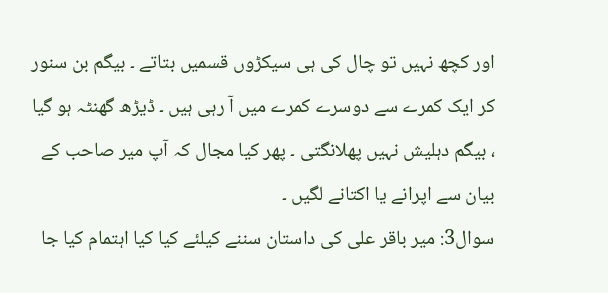اور کچھ نہیں تو چال کی ہی سیکڑوں قسمیں بتاتے ۔ بیگم بن سنور کر ایک کمرے سے دوسرے کمرے میں آ رہی ہیں ۔ ڈیڑھ گھنٹہ ہو گیا ، بیگم دہلیش نہیں پھلانگتی ۔ پھر کیا مجال کہ آپ میر صاحب کے بیان سے اپرانے یا اکتانے لگیں ۔
سوال3: میر باقر علی کی داستان سننے کیلئے کیا کیا اہتمام کیا جا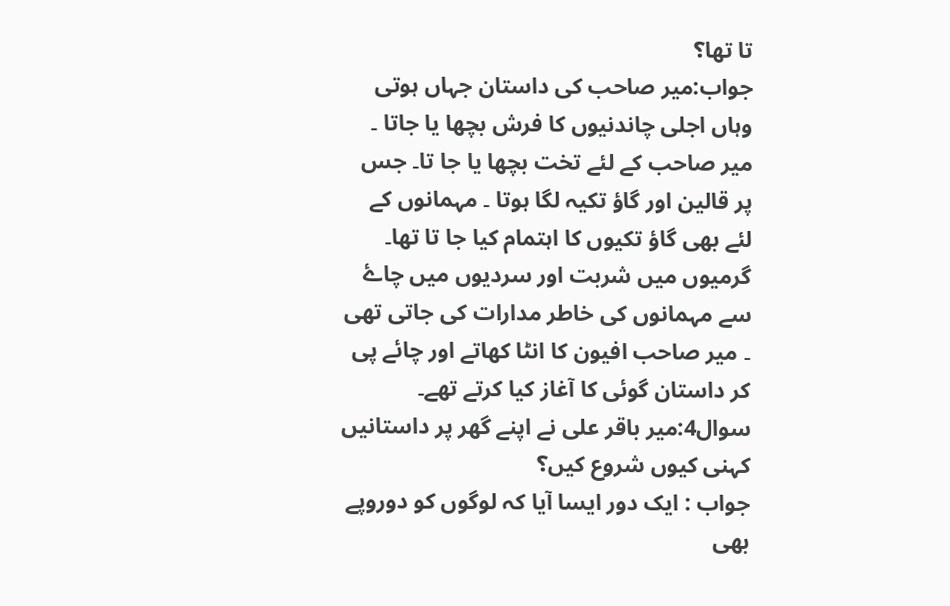تا تھا؟
جواب:میر صاحب کی داستان جہاں ہوتی وہاں اجلی چاندنیوں کا فرش بچھا یا جاتا ۔ میر صاحب کے لئے تخت بچھا یا جا تا۔ جس پر قالین اور گاؤ تکیہ لگا ہوتا ۔ مہمانوں کے لئے بھی گاؤ تکیوں کا اہتمام کیا جا تا تھا۔ گرمیوں میں شربت اور سردیوں میں چاۓ سے مہمانوں کی خاطر مدارات کی جاتی تھی ۔ میر صاحب افیون کا انٹا کھاتے اور چائے پی کر داستان گوئی کا آغاز کیا کرتے تھے۔
سوال4:میر باقر علی نے اپنے گھر پر داستانیں کہنی کیوں شروع کیں؟
جواب : ایک دور ایسا آیا کہ لوگوں کو دوروپے بھی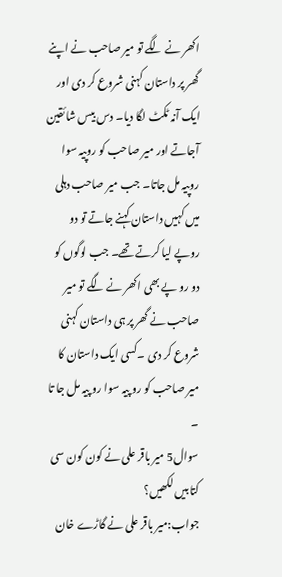اکھر نے لگے تو میر صاحب نے اپنے گھر پر داستان کہنی شروع کر دی اور ایک آنہ ٹکٹ لگا دیا۔ دس بیس شائقین آجاتے اور میر صاحب کو روپیہ سوا روپیہ مل جاتا۔ جب میر صاحب دہلی میں کہیں داستان کہنے جاتے تو دو روپے لیا کرتے تھے۔ جب لوگوں کو دو رو پے بھی اکھر نے لگے تو میر صاحب نے گھر پر ہی داستان کہنی شروع کر دی ۔کسی ایک داستان کا میر صاحب کو رو پیہ سوا رو پیہ مل جا تا ۔
سوال5 میر باقر علی نے کون کون سی کتابیں لکھیں؟
جواب:میر باقر علی نے گاڑے خان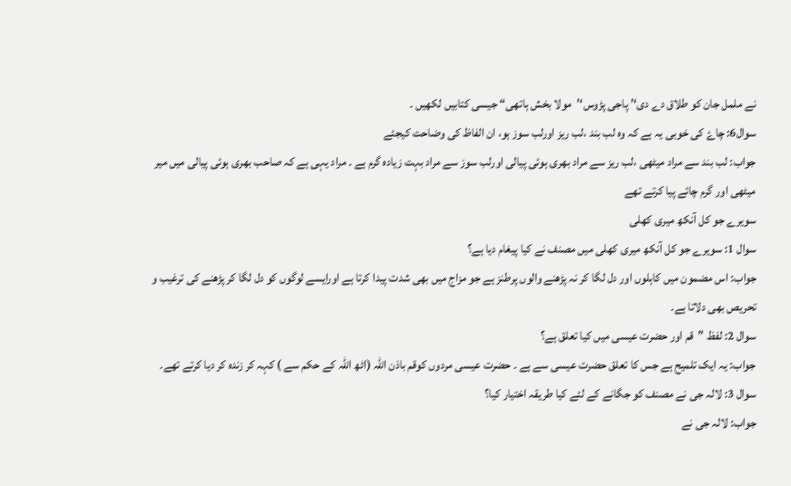نے ململ جان کو طلاق دے دی‘’ پاجی پڑوس‘’مولا بخش ہاتھی“ جیسی کتابیں لکھیں ۔
سوال6: چاۓ کی خوبی یہ ہے کہ وہ لب بند ،لب ریز اورلب سوز ہو، ان الفاظ کی وضاحت کیجئے
جواب: لب بند سے مراد میٹھی ،لب ریز سے مراد بھری ہوئی پیالی اورلب سوز سے مراد بہت زیادہ گرم ہے ۔ مراد یہی ہے کہ صاحب بھری ہوئی پیالی میں میر میٹھی اور گرم چائے پیا کرتے تھے
سویرے جو کل آنکھ میری کھلی
سوال 1: سویرے جو کل آنکھ میری کھلی میں مصنف نے کیا پیغام دیا ہے؟
جواب: اس مضمون میں کاہلوں اور دل لگا کر نہ پڑھنے والوں پرطنز ہے جو مزاج میں بھی شدت پیدا کرتا ہے اورایسے لوگوں کو دل لگا کر پڑھنے کی ترغیب و تحریص بھی دلاتا ہے۔
سوال 2: لفظ ”قم اور حضرت عیسی میں کیا تعلق ہے؟
جواب: یہ ایک تلمیح ہے جس کا تعلق حضرت عیسی سے ہے ۔ حضرت عیسی مردوں کوقم باذن اللہ (اٹھ اللہ کے حکم سے ) کہہ کر زندہ کر دیا کرتے تھے۔
سوال 3: لالہ جی نے مصنف کو جگانے کے لئے کیا طریقہ اختیار کیا؟
جواب: لالہ جی نے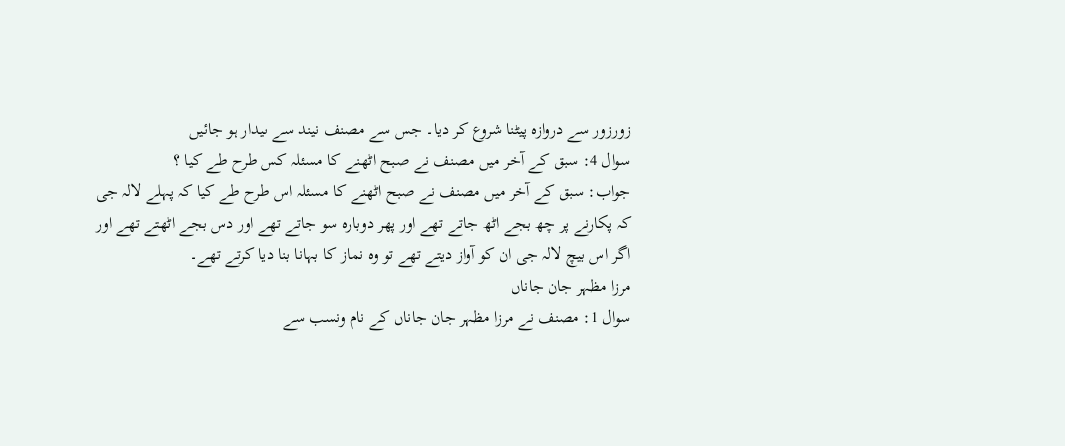زورزور سے دروازہ پیٹنا شروع کر دیا۔ جس سے مصنف نیند سے ںیدار ہو جائیں
سوال 4: سبق کے آخر میں مصنف نے صبح اٹھنے کا مسئلہ کس طرح طے کیا ؟
جواب: سبق کے آخر میں مصنف نے صبح اٹھنے کا مسئلہ اس طرح طے کیا کہ پہلے لالہ جی کہ پکارنے پر چھ بجے اٹھ جاتے تھے اور پھر دوبارہ سو جاتے تھے اور دس بجے اٹھتے تھے اور اگر اس بیچ لالہ جی ان کو آواز دیتے تھے تو وہ نماز کا بہانا بنا دیا کرتے تھے۔
مرزا مظہر جان جاناں
سوال 1: مصنف نے مرزا مظہر جان جاناں کے نام ونسب سے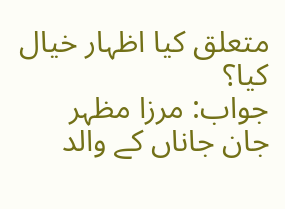متعلق کیا اظہار خیال کیا؟
جواب: مرزا مظہر جان جاناں کے والد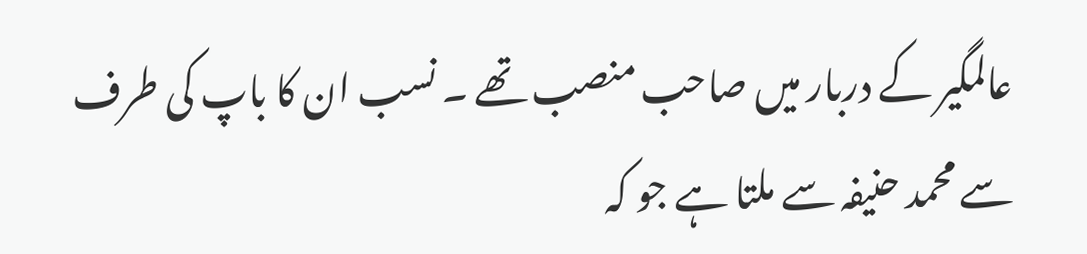عالمگیر کے دربار میں صاحب منصب تھے ۔ نسب ان کا باپ کی طرف سے محمد حنیفہ سے ملتا ہے جو کہ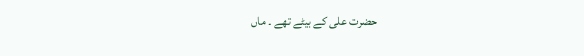حضرت علی کے بیٹے تھے ۔ ماں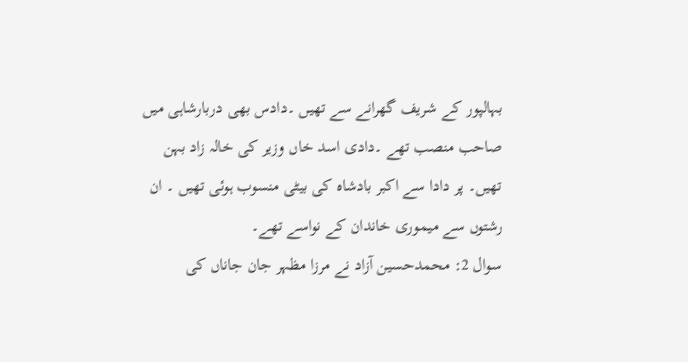بہالپور کے شریف گھرانے سے تھیں ۔دادس بھی دربارشاہی میں صاحب منصب تھے ۔دادی اسد خاں وزیر کی خالہ زاد بہن تھیں۔ پر دادا سے اکبر بادشاہ کی بیٹی منسوب ہوئی تھیں ۔ ان رشتوں سے میموری خاندان کے نواسے تھے۔
سوال 2: محمدحسین آزاد نے مرزا مظہر جان جاناں کی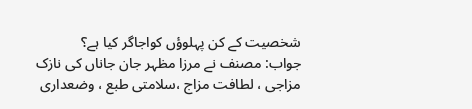شخصیت کے کن پہلوؤں کواجاگر کیا ہے؟
جواب: مصنف نے مرزا مظہر جان جاناں کی نازک مزاجی ، لطافت مزاج ،سلامتی طبع ، وضعداری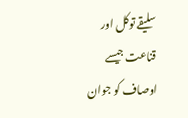سلیقے توکل اور قناعت جیسے اوصاف کو جوان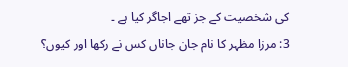کی شخصیت کے جز تھے اجاگر کیا ہے ۔
3: مرزا مظہر کا نام جان جاناں کس نے رکھا اور کیوں؟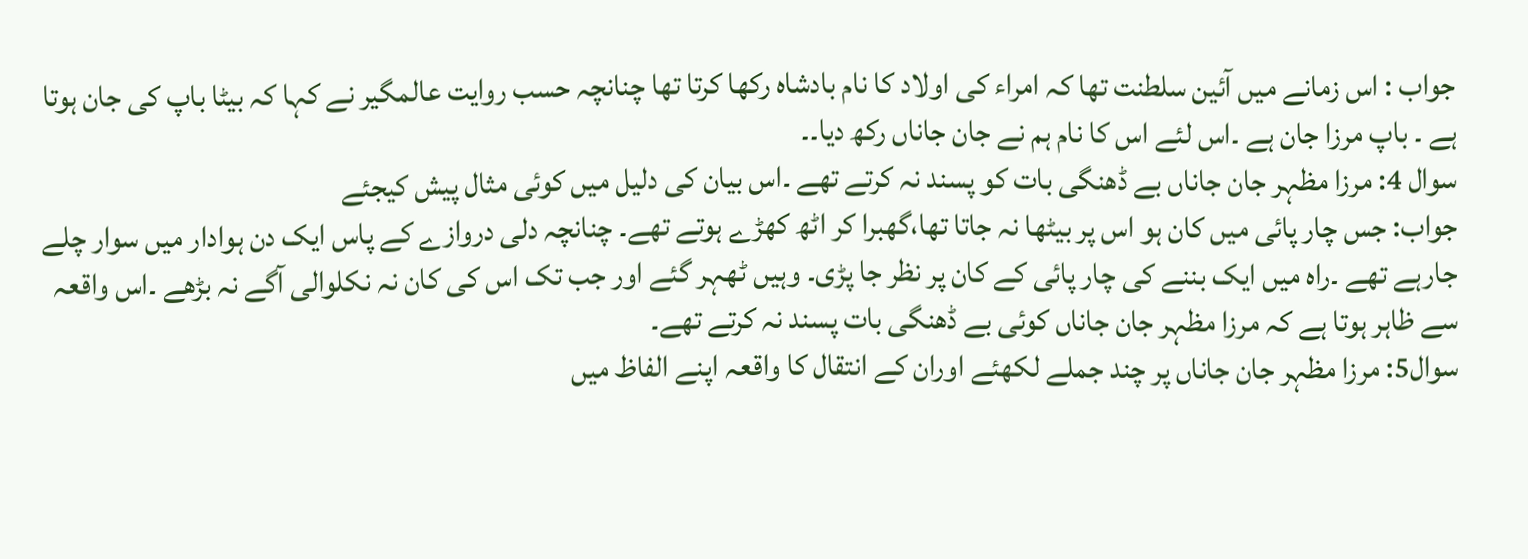جواب : اس زمانے میں آئین سلطنت تھا کہ امراء کی اولاد کا نام بادشاہ رکھا کرتا تھا چنانچہ حسب روایت عالمگیر نے کہا کہ بیٹا باپ کی جان ہوتا ہے ۔ باپ مرزا جان ہے ۔اس لئے اس کا نام ہم نے جان جاناں رکھ دیا۔۔
سوال 4: مرزا مظہر جان جاناں بے ڈھنگی بات کو پسند نہ کرتے تھے ۔اس بیان کی دلیل میں کوئی مثال پیش کیجئے
جواب: جس چار پائی میں کان ہو اس پر بیٹھا نہ جاتا تھا،گھبرا کر اٹھ کھڑے ہوتے تھے۔ چنانچہ دلی دروازے کے پاس ایک دن ہوادار میں سوار چلے جارہے تھے ۔راہ میں ایک بننے کی چار پائی کے کان پر نظر جا پڑی۔ وہیں ٹھہر گئے اور جب تک اس کی کان نہ نکلوالی آگے نہ بڑھے ۔اس واقعہ سے ظاہر ہوتا ہے کہ مرزا مظہر جان جاناں کوئی بے ڈھنگی بات پسند نہ کرتے تھے۔
سوال5: مرزا مظہر جان جاناں پر چند جملے لکھئے اوران کے انتقال کا واقعہ اپنے الفاظ میں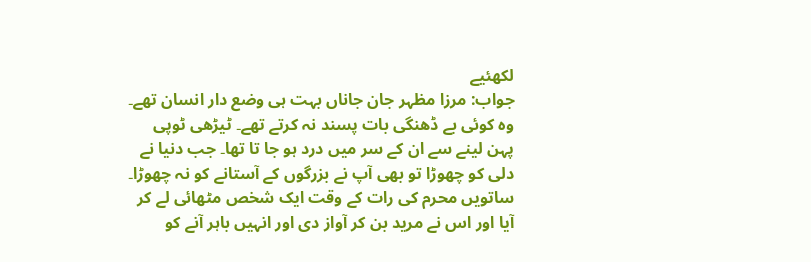لکھئیے
جواب: مرزا مظہر جان جاناں بہت ہی وضع دار انسان تھے۔ وہ کوئی بے ڈھنگی بات پسند نہ کرتے تھے۔ ٹیڑھی ٹوپی پہن لینے سے ان کے سر میں درد ہو جا تا تھا۔ جب دنیا نے دلی کو چھوڑا تو بھی آپ نے بزرگوں کے آستانے کو نہ چھوڑا۔ ساتویں محرم کی رات کے وقت ایک شخص مٹھائی لے کر آیا اور اس نے مرید بن کر آواز دی اور انہیں باہر آنے کو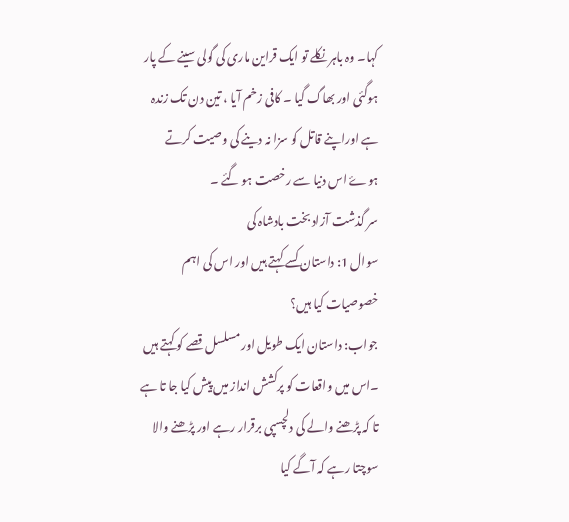کہا۔ وہ باہر نکلے تو ایک قراین ماری کی گولی سینے کے پار ہوگئی اور بھاگ گیا ۔ کافی زخم آیا ، تین دن تک زندہ ہے اوراپنے قاتل کو سزا نہ دینے کی وصیت کرتے ہوۓ اس دنیا سے رخصت ہو گئے ۔
سر گذشت آزاد بخت بادشاہ کی
سوال 1: داستان کسے کہتے ہیں اور اس کی اہم خصوصیات کیا ہیں؟
جواب: داستان ایک طویل اور مسلسل قصے کو کہتے ہیں ۔اس میں واقعات کو پرکشش انداز میں پیش کیا جا تا ہے تا کہ پڑھنے والے کی دلچسپی برقرار رہے اور پڑھنے والا سوچتا رہے کہ آگے کیا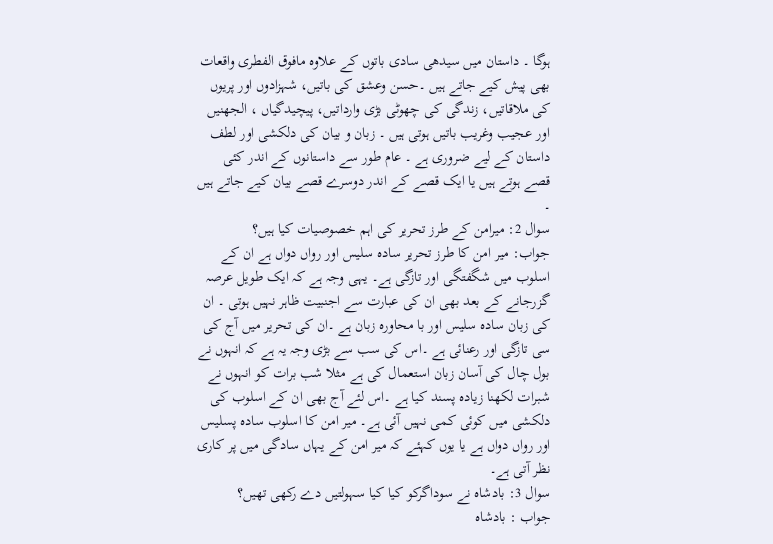ہوگا ۔ داستان میں سیدھی سادی باتوں کے علاوہ مافوق الفطری واقعات بھی پیش کیے جاتے ہیں ۔حسن وعشق کی باتیں، شہزادوں اور پریوں کی ملاقاتیں، زندگی کی چھوٹی بڑی وارداتیں، پیچیدگیاں ، الجھنیں اور عجیب وغریب باتیں ہوتی ہیں ۔ زبان و بیان کی دلکشی اور لطف داستان کے لیے ضروری ہے ۔ عام طور سے داستانوں کے اندر کئی قصے ہوتے ہیں یا ایک قصے کے اندر دوسرے قصے بیان کیے جاتے ہیں ۔
سوال 2: میرامن کے طرز تحریر کی اہم خصوصیات کیا ہیں؟
جواب: میر امن کا طرز تحریر سادہ سلیس اور رواں دواں ہے ان کے اسلوب میں شگفتگی اور تازگی ہے۔ یہی وجہ ہے کہ ایک طویل عرصہ گزرجانے کے بعد بھی ان کی عبارت سے اجنبیت ظاہر نہیں ہوتی ۔ ان کی زبان سادہ سلیس اور با محاورہ زبان ہے ۔ان کی تحریر میں آج کی سی تازگی اور رعنائی ہے ۔اس کی سب سے بڑی وجہ یہ ہے کہ انہوں نے بول چال کی آسان زبان استعمال کی ہے مثلا شب برات کو انہوں نے شبرات لکھنا زیادہ پسند کیا ہے ۔اس لئے آج بھی ان کے اسلوب کی دلکشی میں کوئی کمی نہیں آئی ہے۔ میر امن کا اسلوب سادہ پسلیس اور رواں دواں ہے یا یوں کہئے کہ میر امن کے یہاں سادگی میں پر کاری نظر آتی ہے۔
سوال 3: بادشاہ نے سوداگرکو کیا کیا سہولتیں دے رکھی تھیں؟
جواب : بادشاہ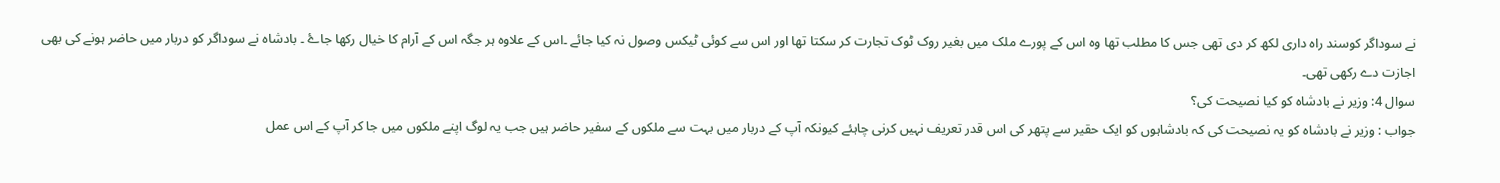نے سوداگر کوسند راه داری لکھ کر دی تھی جس کا مطلب تھا وہ اس کے پورے ملک میں بغیر روک ٹوک تجارت کر سکتا تھا اور اس سے کوئی ٹیکس وصول نہ کیا جائے ۔اس کے علاوہ ہر جگہ اس کے آرام کا خیال رکھا جاۓ ۔ بادشاہ نے سوداگر کو دربار میں حاضر ہونے کی بھی اجازت دے رکھی تھی۔
سوال 4: وزیر نے بادشاہ کو کیا نصیحت کی؟
جواب : وزیر نے بادشاہ کو یہ نصیحت کی کہ بادشاہوں کو ایک حقیر سے پتھر کی اس قدر تعریف نہیں کرنی چاہئے کیونکہ آپ کے دربار میں بہت سے ملکوں کے سفیر حاضر ہیں جب یہ لوگ اپنے ملکوں میں جا کر آپ کے اس عمل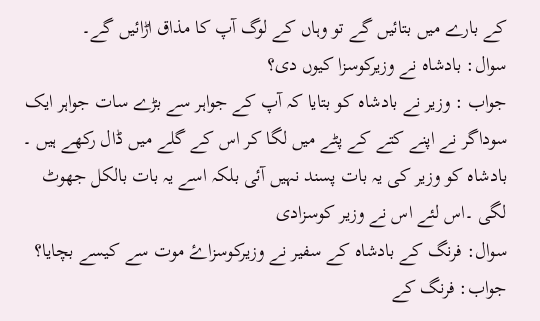کے بارے میں بتائیں گے تو وہاں کے لوگ آپ کا مذاق اڑائیں گے۔
سوال: بادشاہ نے وزیرکوسزا کیوں دی؟
جواب : وزیر نے بادشاہ کو بتایا کہ آپ کے جواہر سے بڑے سات جواہر ایک سوداگر نے اپنے کتے کے پٹے میں لگا کر اس کے گلے میں ڈال رکھے ہیں ۔ بادشاہ کو وزیر کی یہ بات پسند نہیں آئی بلکہ اسے یہ بات بالکل جھوٹ لگی ۔اس لئے اس نے وزیر کوسزادی
سوال: فرنگ کے بادشاہ کے سفیر نے وزیرکوسزاۓ موت سے کیسے بچایا؟
جواب: فرنگ کے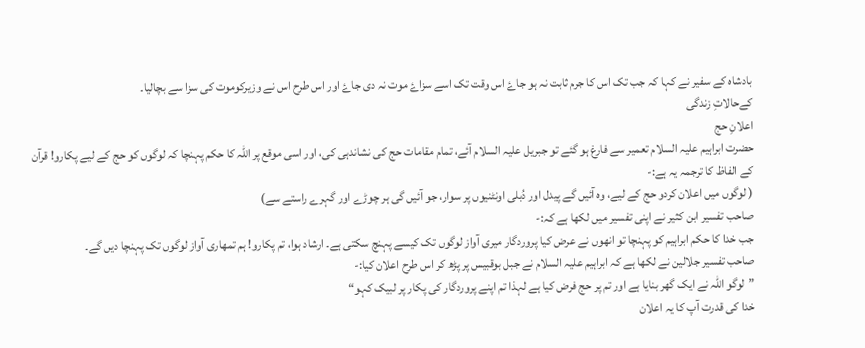بادشاہ کے سفیر نے کہا کہ جب تک اس کا جرم ثابت نہ ہو جاۓ اس وقت تک اسے سزاۓ موت نہ دی جاۓ اور اس طرح اس نے وزیرکوموت کی سزا سے بچالیا۔
کےحالاتِ زندگی
اعلانِ حج
حضرت ابراہیم علیہ السلام تعمیر سے فارغ ہو گئے تو جبریل علیہ السلام آئے، تمام مقامات حج کی نشاندہی کی، اور اسی موقع پر اللہ کا حکم پہنچا کہ لوگوں کو حج کے لیے پکارو! قرآن کے الفاظ کا ترجمہ یہ ہے:-
( لوگوں میں اعلان کردو حج کے لیے، وہ آئیں گے پیدل اور دُبلی اونٹنیوں پر سوار، جو آئیں گی ہر چوڑے اور گہرے راستے سے)
صاحب تفسیر ابن کثیر نے اپنی تفسیر میں لکھا ہے کہ:-
جب خدا کا حکم ابراہیم کو پہنچا تو انھوں نے عرض کیا پروردگار میری آواز لوگوں تک کیسے پہنچ سکتی ہے۔ ارشاد ہوا، تم پکارو! ہم تمھاری آواز لوگوں تک پہنچا دیں گے۔
صاحب تفسیر جلالین نے لکھا ہے کہ ابراہیم علیہ السلام نے جبل بوقبیس پر پڑھ کر اس طرح اعلان کیا:-
”لوگو اللہ نے ایک گھر بنایا ہے اور تم پر حج فرض کیا ہے لہذا تم اپنے پروردگار کی پکار پر لبیک کہو“
خدا کی قدرت آپ کا یہ اعلان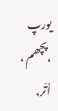یورپ ،پچھم ، اُتّر،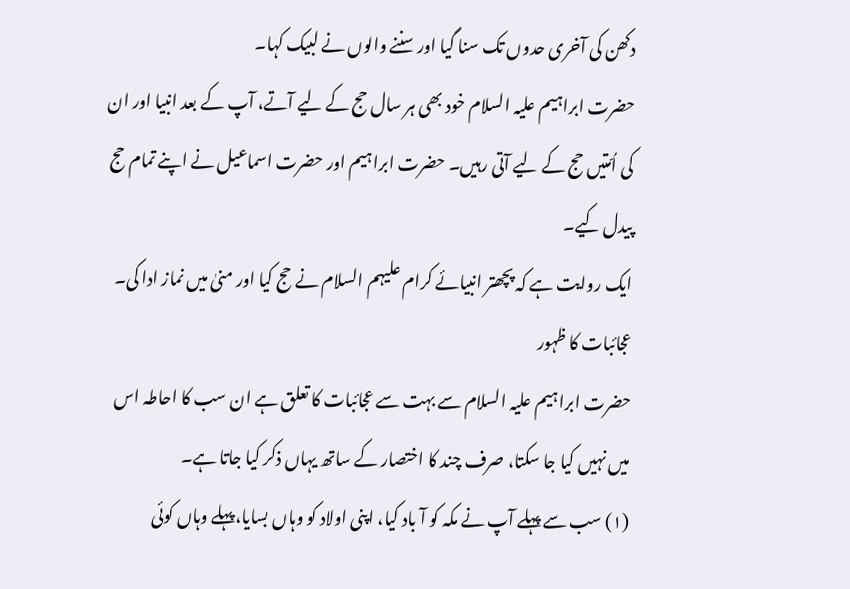دکھن کی آخری حدوں تک سنا گیا اور سننے والوں نے لبیک کہا۔
حضرت ابراہیم علیہ السلام خود بھی ہر سال حج کے لیے آتے، آپ کے بعد انبیا اور ان کی اُمّتیں حج کے لیے آتی رہیں۔ حضرت ابراہیم اور حضرت اسماعیل نے اپنے تمام حج پیدل کیے۔
ایک روایت ہے کہ پچھتر انبیائے کرام علیہم السلام نے حج کیا اور منیٰ میں نماز ادا کی۔
عجائبات کا ظہور
حضرت ابراہیم علیہ السلام سے بہت سے عجائبات کا تعلق ہے ان سب کا احاطہ اس میں نہیں کیا جا سکتا، صرف چند کا اختصار کے ساتھ یہاں ذکر کیا جاتا ہے۔
(۱) سب سے پہلے آپ نے مکہ کو آ باد کیا، اپنی اولاد کو وہاں بسایا،پہلے وہاں کوئی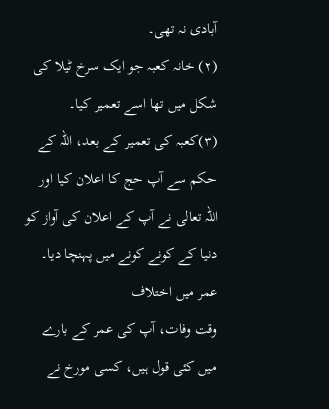آبادی نہ تھی۔
(۲) خانہ کعبہ جو ایک سرخ ٹیلا کی شکل میں تھا اسے تعمیر کیا۔
(۳)کعبہ کی تعمیر کے بعد، اللہ کے حکم سے آپ حج کا اعلان کیا اور اللہ تعالی نے آپ کے اعلان کی آواز کو دنیا کے کونے کونے میں پہنچا دیا۔
عمر میں اختلاف
وقت وفات، آپ کی عمر کے بارے میں کئی قول ہیں، کسی مورخ نے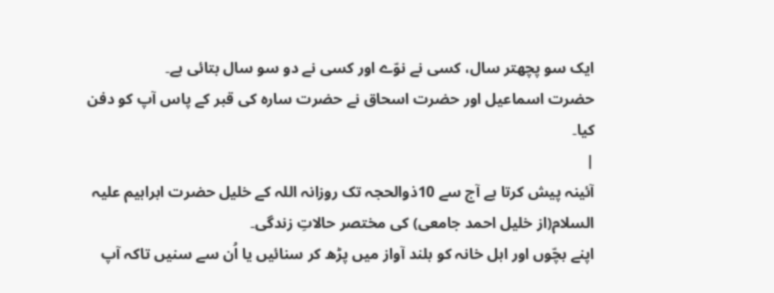ایک سو پچھتر سال، کسی نے نوّے اور کسی نے دو سو سال بتائی ہے۔
حضرت اسماعیل اور حضرت اسحاق نے حضرت سارہ کی قبر کے پاس آپ کو دفن کیا۔
|
آئینہ پیش کرتا ہے آج سے 10ذوالحجہ تک روزانہ اللہ کے خلیل حضرت ابراہیم علیہ السلام(از خلیل احمد جامعی) کی مختصر حالاتِ زندگی۔
اپنے بچّوں اور اہل خانہ کو بلند آواز میں پڑھ کر سنائیں یا اُن سے سنیں تاکہ آپ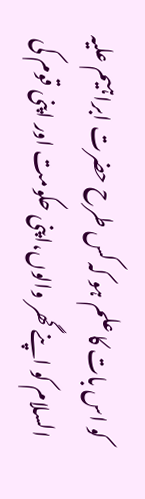کو اس بات کا علم ہو کہ کس طرح حضرت ابراہیم علیہ السلام کو اپنے گھر والوں،اپنی حکومت اور اپنی قوم کی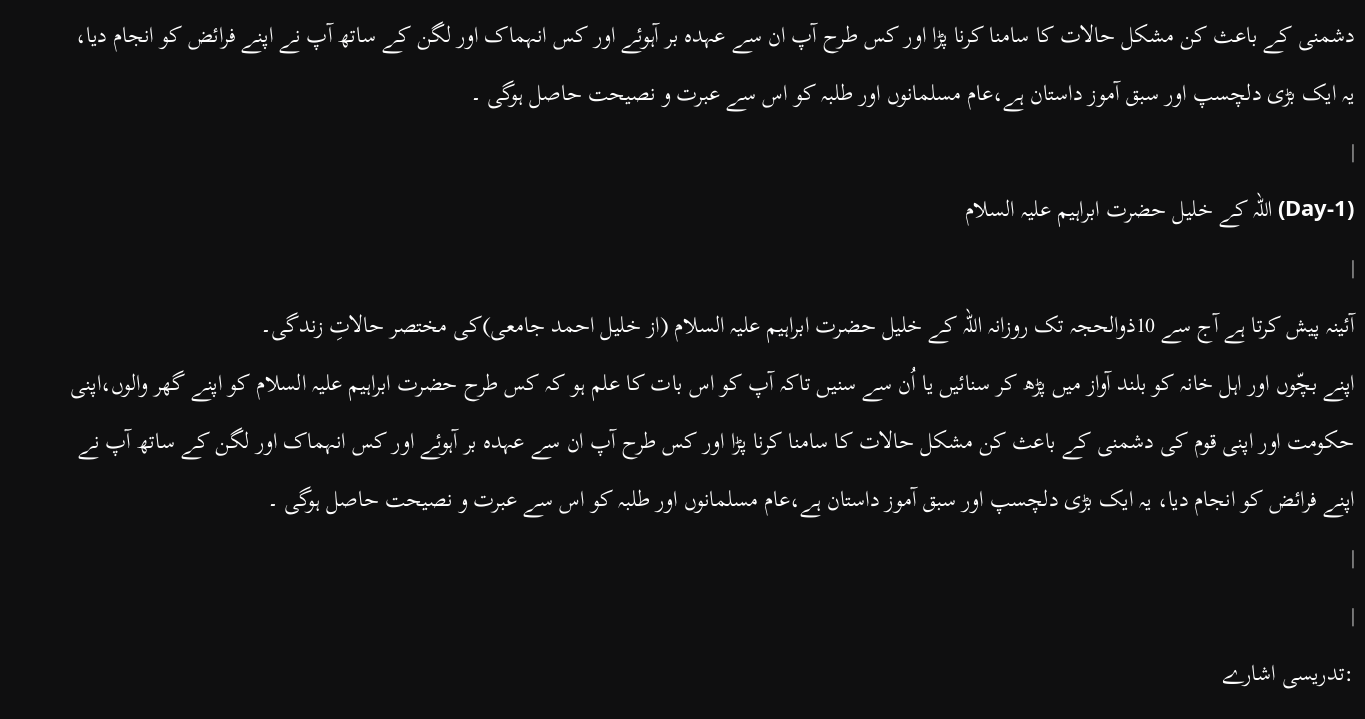دشمنی کے باعث کن مشکل حالات کا سامنا کرنا پڑا اور کس طرح آپ ان سے عہدہ بر آہوئے اور کس انہماک اور لگن کے ساتھ آپ نے اپنے فرائض کو انجام دیا، یہ ایک بڑی دلچسپ اور سبق آموز داستان ہے،عام مسلمانوں اور طلبہ کو اس سے عبرت و نصیحت حاصل ہوگی ۔
|
(Day-1) اللہ کے خلیل حضرت ابراہیم علیہ السلام
|
آئینہ پیش کرتا ہے آج سے 10ذوالحجہ تک روزانہ اللہ کے خلیل حضرت ابراہیم علیہ السلام (از خلیل احمد جامعی)کی مختصر حالاتِ زندگی۔
اپنے بچّوں اور اہل خانہ کو بلند آواز میں پڑھ کر سنائیں یا اُن سے سنیں تاکہ آپ کو اس بات کا علم ہو کہ کس طرح حضرت ابراہیم علیہ السلام کو اپنے گھر والوں،اپنی حکومت اور اپنی قوم کی دشمنی کے باعث کن مشکل حالات کا سامنا کرنا پڑا اور کس طرح آپ ان سے عہدہ بر آہوئے اور کس انہماک اور لگن کے ساتھ آپ نے اپنے فرائض کو انجام دیا، یہ ایک بڑی دلچسپ اور سبق آموز داستان ہے،عام مسلمانوں اور طلبہ کو اس سے عبرت و نصیحت حاصل ہوگی ۔
|
|
:تدریسی اشارے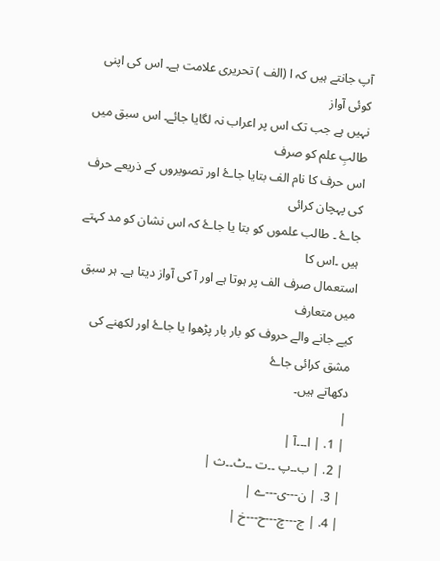آپ جانتے ہیں کہ ا (الف ) تحریری علامت ہے۔ اس کی اپنی کوئی آواز
نہیں ہے جب تک اس پر اعراب نہ لگایا جائے۔ اس سبق میں طالبِ علم کو صرف
اس حرف کا نام الف بتایا جاۓ اور تصویروں کے ذریعے حرف کی پہچان کرائی
جاۓ ۔ طالب علموں کو بتا یا جاۓ کہ اس نشان کو مد کہتے ہیں ۔اس کا
استعمال صرف الف پر ہوتا ہے اور آ کی آواز دیتا ہے۔ ہر سبق میں متعارف
کیے جانے والے حروف کو بار بار پڑھوا یا جاۓ اور لکھنے کی مشق کرائی جاۓ
دکھاتے ہیں۔
|
| 1. | ا۔۔۔آ |
| 2. | ب۔۔پ ۔۔ت ۔۔ٹ۔۔ث |
| 3. | ن---ی---ے |
| 4. | ج---چ---ح---خ |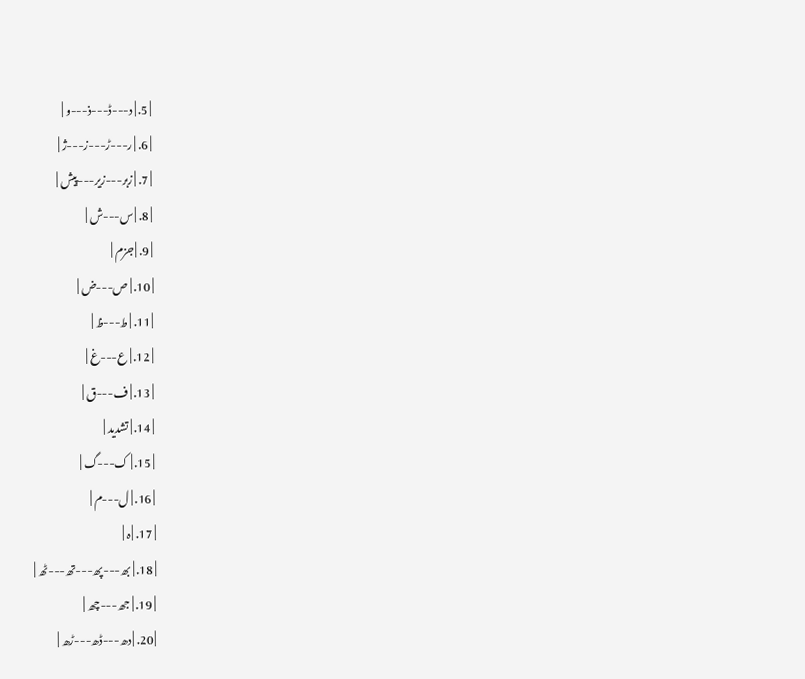| 5. | د---ڈ---ذ---و |
| 6. | ر---ڑ---ز---ژ |
| 7. | زبر---زیر---پیش |
| 8. | س---ش |
| 9. | جزم |
| 10. | ص---ض |
| 11. | ط---ظ |
| 12. | ع---غ |
| 13. | ف---ق |
| 14. | تشدید |
| 15. | ک---گ |
| 16. | ل---م |
| 17. | ہ |
| 18. | بھ---پھ---تھ---ٹھ |
| 19. | جھ---چھ |
| 20. | دھ---ڈھ---ڑھ |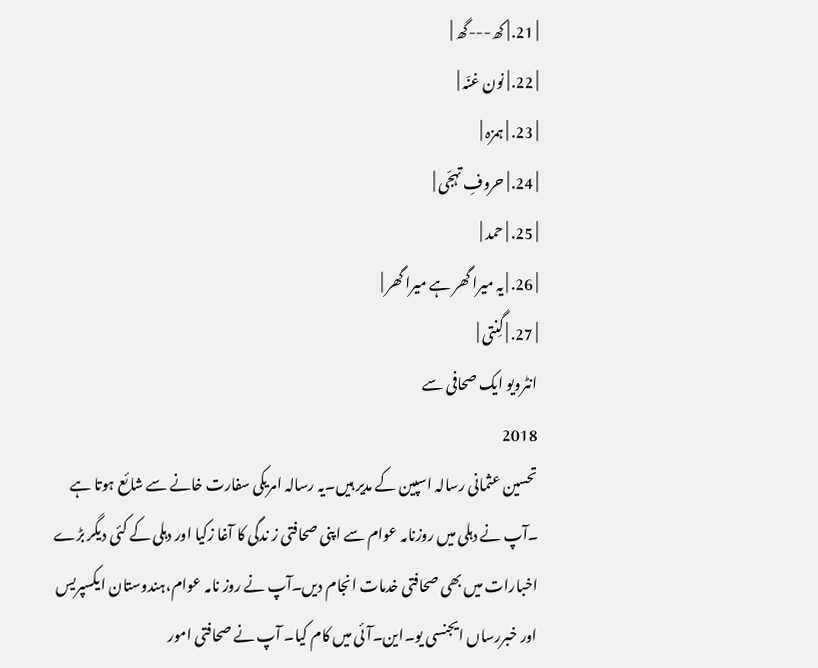| 21. | کھ---گھ |
| 22. | نون غنّہ |
| 23. | ہمزہ |
| 24. | حروفِ تہجّی |
| 25. | حمد |
| 26. | یہ میرا گھر ہے میرا گھر |
| 27. | گِنتی |
انٹرویو ایک صحافی سے
2018
تحسین عثمانی رسالہ اسپین کے مدیر ہیں۔یہ رسالہ امریکی سفارت خانے سے شائع ہوتا ہے ۔آپ نے دہلی میں روزنامہ عوام سے اپنی صحافتی ز ندگی کا آغا زکیا اور دہلی کے کئی دیگر بڑے اخبارات میں بھی صحافتی خدمات انجام دیں۔آپ نے روز نامہ عوام،ہندوستان ایکسپریس اور خبررساں ایجنسی یو۔این۔آئی میں کام کیا۔ آپ نے صحافتی امور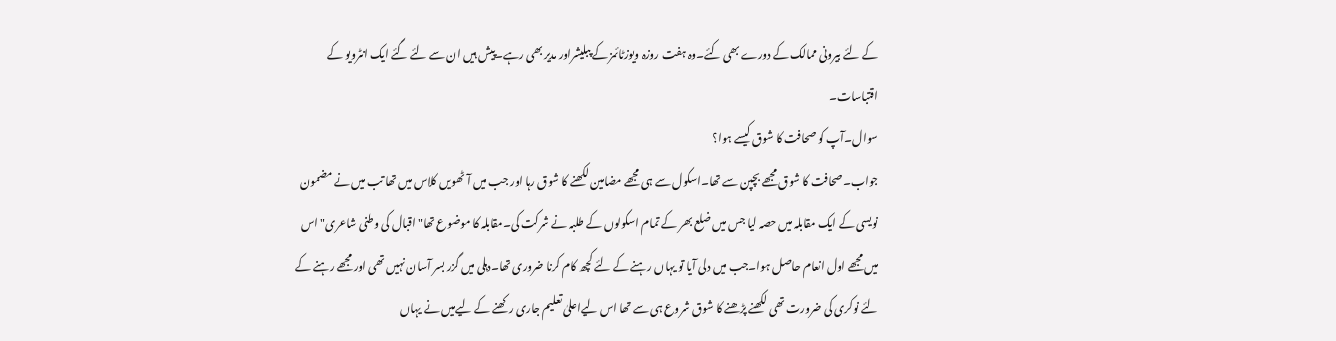کے لئے بیرونی ممالک کے دورے بھی کئے۔وہ ہفت روزہ ویوزٹائمز کے پبلیشراور مدیر بھی رہے۔پیش ہیں ان سے لئے گئے ایک انٹرویو کے اقتباسات۔
سوال۔آپ کو صحافت کا شوق کیسے ہوا؟
جواب۔صحافت کا شوق مجھے بچپن سے تھا۔اسکول سے ہی مجھے مضامین لکھنے کا شوق رہا اور جب میں آٹھویں کلاس میں تھا تب میں نے مضمون نویسی کے ایک مقابلہ میں حصہ لیا جس میں ضلع بھر کے تمام اسکولوں کے طلبہ نے شرکت کی۔مقابلہ کا موضوع تھا"اقبال کی وطنی شاعری"اس میں مجھے اول انعام حاصل ہوا۔جب میں دلی آیا تو یہاں رہنے کے لئے کچھ کام کرنا ضروری تھا۔دہلی میں گزر بسر آسان نہیں تھی اور مجھے رہنے کے لئے نوکری کی ضرورت تھی لکھنے پڑھنے کا شوق شروع ہی سے تھا اس لیےاعلیٰ تعلیم جاری رکھنے کے لیےمیں نے یہاں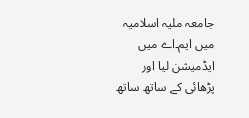جامعہ ملیہ اسلامیہ میں ایم۔اے میں ایڈمیشن لیا اور پڑھائی کے ساتھ ساتھ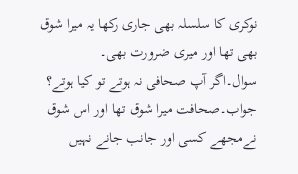نوکری کا سلسلہ بھی جاری رکھا یہ میرا شوق بھی تھا اور میری ضرورت بھی۔
سوال۔اگر آپ صحافی نہ ہوتے تو کیا ہوتے؟
جواب۔صحافت میرا شوق تھا اور اس شوق نےمجھے کسی اور جانب جانے نہیں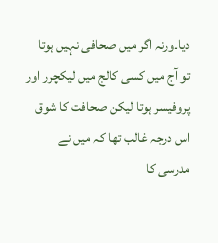دیا۔ورنہ اگر میں صحافی نہیں ہوتا تو آج میں کسی کالج میں لیکچرر اور پروفیسر ہوتا لیکن صحافت کا شوق اس درجہ غالب تھا کہ میں نے مدرسی کا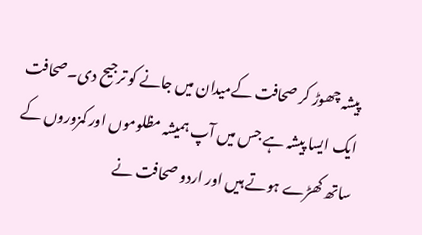پیشہ چھوڑ کر صحافت کےمیدان میں جانے کو ترجیح دی۔صحافت ایک ایسا پیشہ ہے جس میں آپ ہمیشہ مظلوموں اور کمزوروں کے ساتھ کھڑے ہوتے ہیں اور اردو صحافت نے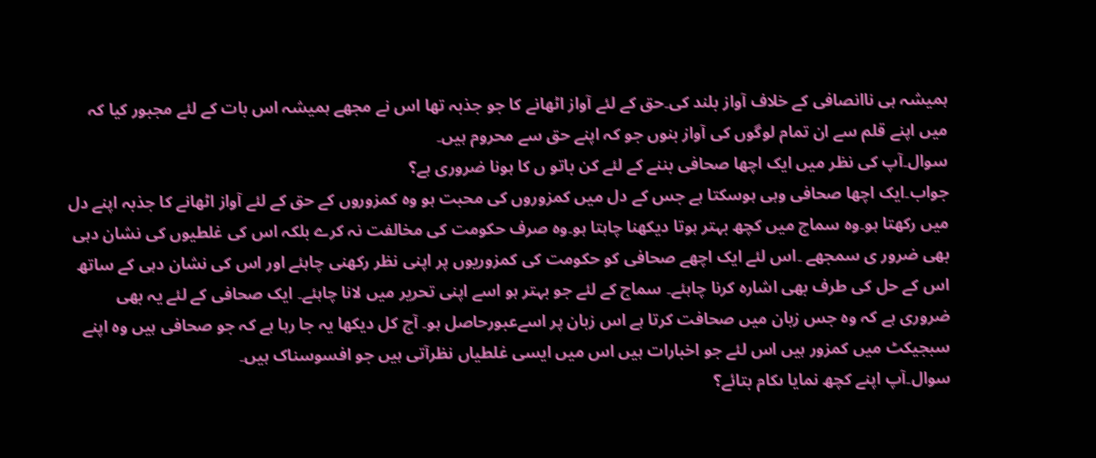ہمیشہ ہی ناانصافی کے خلاف آواز بلند کی۔حق کے لئے آواز اٹھانے کا جو جذبہ تھا اس نے مجھے ہمیشہ اس بات کے لئے مجبور کیا کہ میں اپنے قلم سے ان تمام لوگوں کی آواز بنوں جو کہ اپنے حق سے محروم ہیں۔
سوال۔آپ کی نظر میں ایک اچھا صحافی بننے کے لئے کن باتو ں کا ہونا ضروری ہے؟
جواب۔ایک اچھا صحافی وہی ہوسکتا ہے جس کے دل میں کمزوروں کی محبت ہو وہ کمزوروں کے حق کے لئے آواز اٹھانے کا جذبہ اپنے دل میں رکھتا ہو۔وہ سماج میں کچھ بہتر ہوتا دیکھنا چاہتا ہو۔وہ صرف حکومت کی مخالفت نہ کرے بلکہ اس کی غلطیوں کی نشان دہی بھی ضرور ی سمجھے ۔اس لئے ایک اچھے صحافی کو حکومت کی کمزوریوں پر اپنی نظر رکھنی چاہئے اور اس کی نشان دہی کے ساتھ اس کے حل کی طرف بھی اشارہ کرنا چاہئے۔ سماج کے لئے جو بہتر ہو اسے اپنی تحریر میں لانا چاہئے۔ ایک صحافی کے لئے یہ بھی ضروری ہے کہ وہ جس زبان میں صحافت کرتا ہے اس زبان پر اسےعبورحاصل ہو۔ آج کل دیکھا یہ جا رہا ہے کہ جو صحافی ہیں وہ اپنے سبجیکٹ میں کمزور ہیں اس لئے جو اخبارات ہیں اس میں ایسی غلطیاں نظرآتی ہیں جو افسوسناک ہیں۔
سوال۔آپ اپنے کچھ نمایا ںکام بتائے؟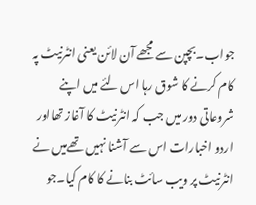جواب۔بچپن سے مجھے آن لائن یعنی انٹرنیٹ پہ کام کرنے کا شوق رہا اس لئے میں اپنے شروعاتی دور میں جب کہ انٹرنیٹ کا آغاز تھااور اردو اخبارات اس سے آشنا نہیں تھےمیں نے انٹرنیٹ پر ویب سائٹ بنانے کا کام کیا۔جو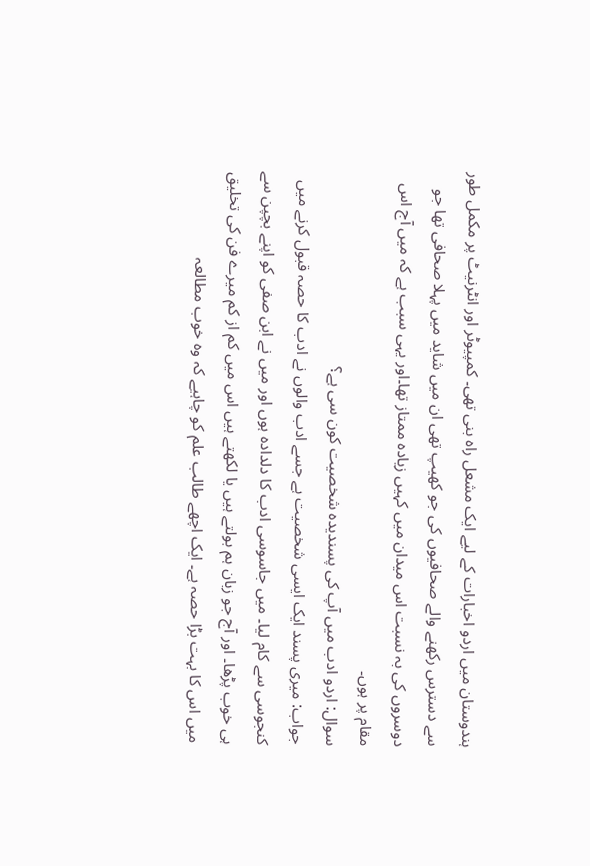ہندوستان میں اردو اخبارات کے لیے ایک مشعل راہ بنی تھی۔ کمپیوٹر اور انٹرنیٹ پر مکمل طور سے دسترس رکھنے والے صحافیوں کی جو کھیپ تھی ان میں شاید میں پہلا صحافی تھا جو دوسروں کی بہ نسبت اس میدان میں کہیں زیادہ ممتاز تھا۔اور یہی سبب ہے کہ میں آج اس مقام پر ہوں۔
سوال: اردو ادب میں آپ کی پسندیدہ شخصیت کون سی ہے؟
جواب: میری پسند ایک ایسی شخصیت ہے جسے ادب والوں نے ادب کا حصہ قبول کرنے میں کنجوسی سے کام لیا۔ میں جاسوسی ادب کا دلدادہ ہوں اور میں نے ابن صفی کو اپنے بچپن سے ہی خوب پڑھا۔ اور آج جو زبان ہم بولتے ہیں یا لکھتے ہیں اس میں کم از کم میرے فن کی تخلیق میں اس کا بہت بڑا حصہ ہے۔ ایک اچھے طالب علم کو چاہیے کہ وہ خوب مطالعہ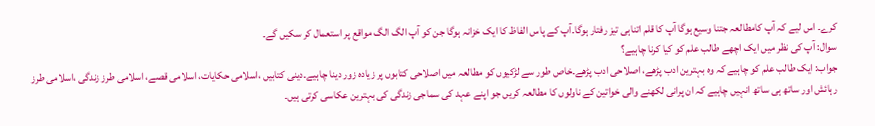کرے۔ اس لیے کہ آپ کامطالعہ جتنا وسیع ہوگا آپ کا قلم اتناہی تیز رفتار ہوگا۔آپ کے پاس الفاظ کا ایک خزانہ ہوگا جن کو آپ الگ الگ مواقع پر استعمال کر سکیں گے۔
سوال: آپ کی نظر میں ایک اچھے طالب علم کو کیا کرنا چاہیے؟
جواب: ایک طالب علم کو چاہیے کہ وہ بہترین ادب پڑھے، اصلاحی ادب پڑھے۔خاص طور سے لڑکیوں کو مطالعہ میں اصلاحی کتابوں پر زیادہ زور دینا چاہیے۔دینی کتابیں ،اسلامی حکایات، اسلامی قصے، اسلامی طرز زندگی ،اسلامی طرز رہائش اور ساتھ ہی ساتھ انہیں چاہیے کہ ان پرانی لکھنے والی خواتین کے ناولوں کا مطالعہ کریں جو اپنے عہد کی سماجی زندگی کی بہترین عکاسی کرتی ہیں۔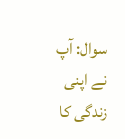سوال: آپ نے اپنی زندگی کا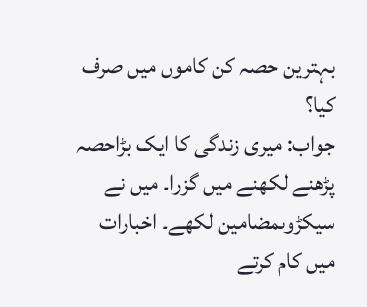بہترین حصہ کن کاموں میں صرف کیا؟
جواب: میری زندگی کا ایک بڑاحصہ پڑھنے لکھنے میں گزرا۔ میں نے سیکڑوںمضامین لکھے۔ اخبارات میں کام کرتے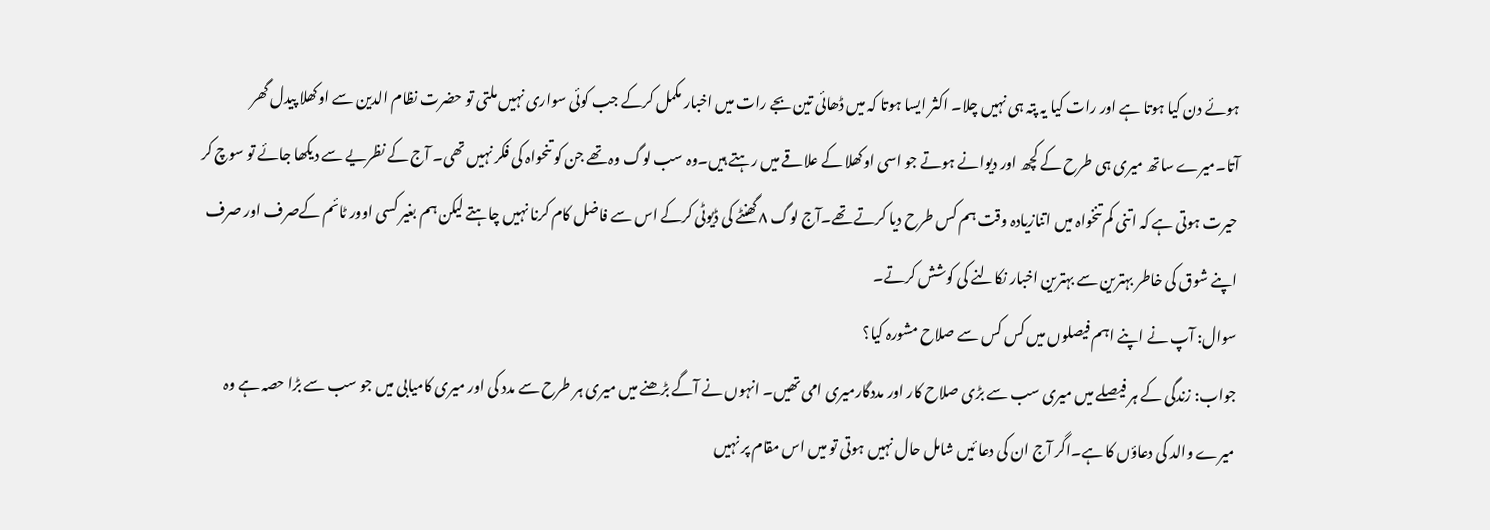ہوئے دن کیا ہوتا ہے اور رات کیا یہ پتہ ہی نہیں چلا۔ اکثر ایسا ہوتا کہ میں ڈھائی تین بجے رات میں اخبار مکمل کرکے جب کوئی سواری نہیں ملتی تو حضرت نظام الدین سے اوکھلا پیدل گھر آتا۔میرے ساتھ میری ہی طرح کے کچھ اور دیوانے ہوتے جو اسی اوکھلا کے علاقے میں رہتے ہیں۔وہ سب لوگ وہ تھے جن کو تنحواہ کی فکر نہیں تھی۔ آج کے نظریے سے دیکھا جائے تو سوچ کر حیرت ہوتی ہے کہ اتنی کم تنخواہ میں اتنازیادہ وقت ہم کس طرح دیا کرتے تھے۔آج لوگ ۸ گھنٹے کی ڈیوٹی کرکے اس سے فاضل کام کرنا نہیں چاہتے لیکن ہم بغیر کسی اوور ٹائم کےصرف اور صرف اپنے شوق کی خاطر بہترین سے بہترین اخبار نکالنے کی کوشش کرتے۔
سوال: آپ نے اپنے اہم فیصلوں میں کس کس سے صلاح مشورہ کیا؟
جواب: زندگی کے ہر فیصلے میں میری سب سے بڑی صلاح کار اور مددگارمیری امی تھیں۔ انہوں نے آگے بڑھنے میں میری ہر طرح سے مدد کی اور میری کامیابی میں جو سب سے بڑا حصہ ہے وہ میرے والد کی دعاؤں کا ہے۔اگر آج ان کی دعا ئیں شامل حال نہیں ہوتی تو میں اس مقام پر نہیں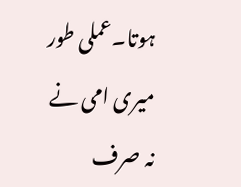ہوتا۔عملی طور میری امی نے نہ صرف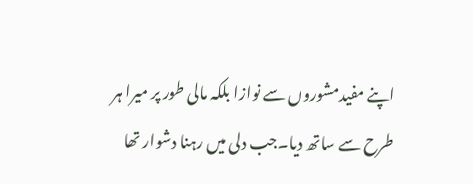اپنے مفیدمشوروں سے نوازا بلکہ مالی طور پر میرا ہر طرح سے ساتھ دیا۔جب دلی میں رہنا دشوار تھا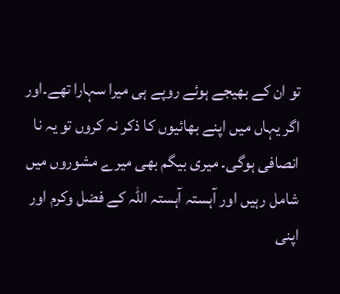تو ان کے بھیجے ہوئے روپے ہی میرا سہارا تھے۔اور اگر یہاں میں اپنے بھائیوں کا ذکر نہ کروں تو یہ نا انصافی ہوگی۔ میری بیگم بھی میرے مشوروں میں شامل رہیں اور آہستہ آہستہ اللہ کے فضل وکرم اور اپنی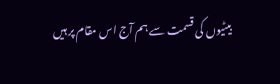بیٹیوں کی قسمت سے ہم آج اس مقام پر ہیں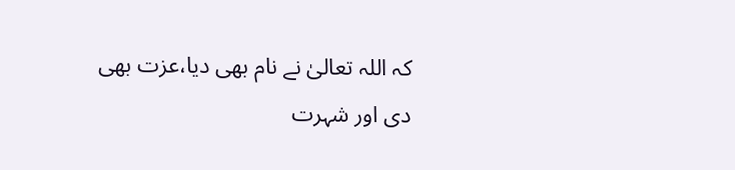کہ اللہ تعالیٰ نے نام بھی دیا،عزت بھی دی اور شہرت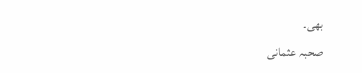بھی۔
صحبہ عثمانی